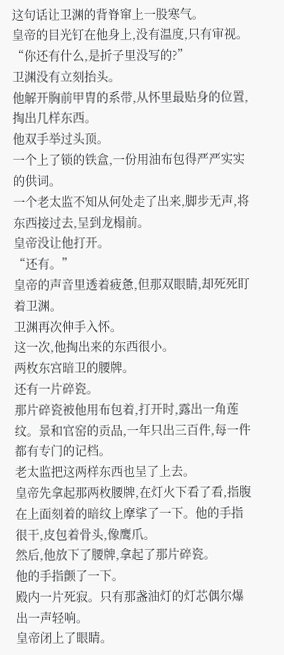这句话让卫渊的背脊窜上一股寒气。
皇帝的目光钉在他身上,没有温度,只有审视。
“你还有什么,是折子里没写的?”
卫渊没有立刻抬头。
他解开胸前甲胄的系带,从怀里最贴身的位置,掏出几样东西。
他双手举过头顶。
一个上了锁的铁盒,一份用油布包得严严实实的供词。
一个老太监不知从何处走了出来,脚步无声,将东西接过去,呈到龙榻前。
皇帝没让他打开。
“还有。”
皇帝的声音里透着疲惫,但那双眼睛,却死死盯着卫渊。
卫渊再次伸手入怀。
这一次,他掏出来的东西很小。
两枚东宫暗卫的腰牌。
还有一片碎瓷。
那片碎瓷被他用布包着,打开时,露出一角莲纹。景和官窑的贡品,一年只出三百件,每一件都有专门的记档。
老太监把这两样东西也呈了上去。
皇帝先拿起那两枚腰牌,在灯火下看了看,指腹在上面刻着的暗纹上摩挲了一下。他的手指很干,皮包着骨头,像鹰爪。
然后,他放下了腰牌,拿起了那片碎瓷。
他的手指颤了一下。
殿内一片死寂。只有那盏油灯的灯芯偶尔爆出一声轻响。
皇帝闭上了眼睛。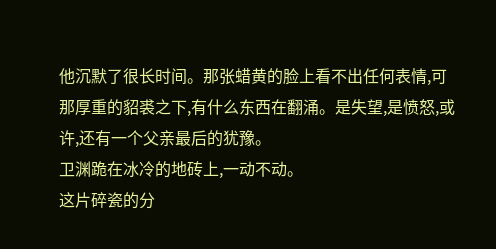他沉默了很长时间。那张蜡黄的脸上看不出任何表情,可那厚重的貂裘之下,有什么东西在翻涌。是失望,是愤怒,或许,还有一个父亲最后的犹豫。
卫渊跪在冰冷的地砖上,一动不动。
这片碎瓷的分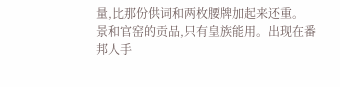量,比那份供词和两枚腰牌加起来还重。
景和官窑的贡品,只有皇族能用。出现在番邦人手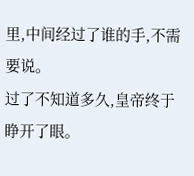里,中间经过了谁的手,不需要说。
过了不知道多久,皇帝终于睁开了眼。